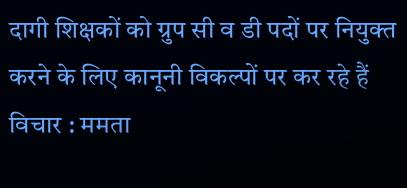दागी शिक्षकों को ग्रुप सी व डी पदों पर नियुक्त करने के लिए कानूनी विकल्पों पर कर रहे हैं विचार : ममता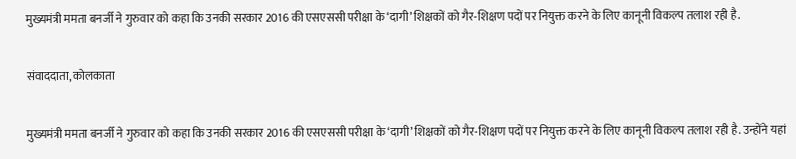मुख्यमंत्री ममता बनर्जी ने गुरुवार को कहा कि उनकी सरकार 2016 की एसएससी परीक्षा के ‘दागी’ शिक्षकों को गैर-शिक्षण पदों पर नियुक्त करने के लिए कानूनी विकल्प तलाश रही है.

संवाददाता, कोलकाता

मुख्यमंत्री ममता बनर्जी ने गुरुवार को कहा कि उनकी सरकार 2016 की एसएससी परीक्षा के ‘दागी’ शिक्षकों को गैर-शिक्षण पदों पर नियुक्त करने के लिए कानूनी विकल्प तलाश रही है. उन्होंने यहां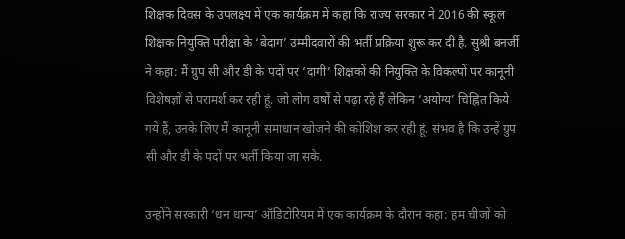शिक्षक दिवस के उपलक्ष्य में एक कार्यक्रम में कहा कि राज्य सरकार ने 2016 की स्कूल शिक्षक नियुक्ति परीक्षा के ‘बेदाग’ उम्मीदवारों की भर्ती प्रक्रिया शुरू कर दी है. सुश्री बनर्जी ने कहा: मैं ग्रुप सी और डी के पदों पर ‘दागी’ शिक्षकों की नियुक्ति के विकल्पों पर कानूनी विशेषज्ञों से परामर्श कर रही हूं. जो लोग वर्षों से पढ़ा रहे हैं लेकिन ‘अयोग्य’ चिह्नित किये गये हैं, उनके लिए मैं कानूनी समाधान खोजने की कोशिश कर रही हूं. संभव है कि उन्हें ग्रुप सी और डी के पदों पर भर्ती किया जा सके.

उन्होंने सरकारी ‘धन धान्य’ ऑडिटोरियम में एक कार्यक्रम के दौरान कहा: हम चीजों को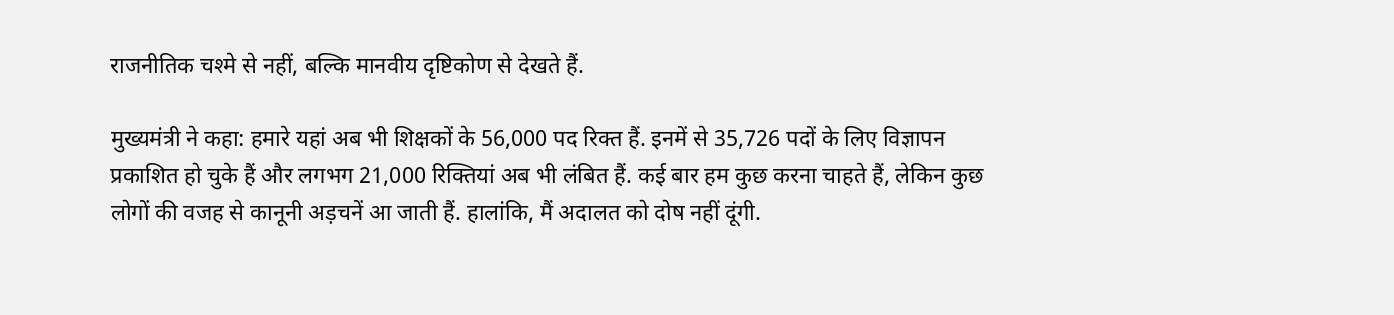राजनीतिक चश्मे से नहीं, बल्कि मानवीय दृष्टिकोण से देखते हैं.

मुख्यमंत्री ने कहा: हमारे यहां अब भी शिक्षकों के 56,000 पद रिक्त हैं. इनमें से 35,726 पदों के लिए विज्ञापन प्रकाशित हो चुके हैं और लगभग 21,000 रिक्तियां अब भी लंबित हैं. कई बार हम कुछ करना चाहते हैं, लेकिन कुछ लोगों की वजह से कानूनी अड़चनें आ जाती हैं. हालांकि, मैं अदालत को दोष नहीं दूंगी.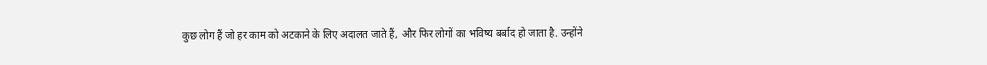कुछ लोग हैं जो हर काम को अटकाने के लिए अदालत जाते हैं, और फिर लोगों का भविष्य बर्बाद हो जाता है. उन्होंने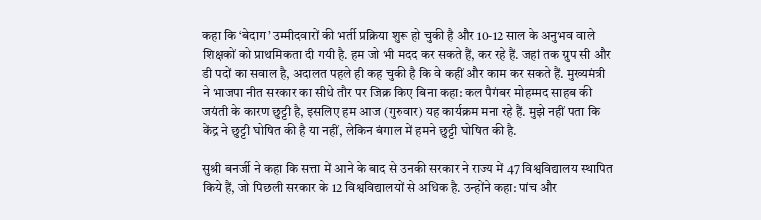कहा कि ‘बेदाग’ उम्मीदवारों की भर्ती प्रक्रिया शुरू हो चुकी है और 10-12 साल के अनुभव वाले शिक्षकों को प्राथमिकता दी गयी है. हम जो भी मदद कर सकते हैं, कर रहे हैं. जहां तक ग्रुप सी और डी पदों का सवाल है, अदालत पहले ही कह चुकी है कि वे कहीं और काम कर सकते हैं. मुख्यमंत्री ने भाजपा नीत सरकार का सीधे तौर पर जिक्र किए बिना कहा: कल पैगंबर मोहम्मद साहब की जयंती के कारण छुट्टी है, इसलिए हम आज (गुरुवार) यह कार्यक्रम मना रहे हैं. मुझे नहीं पता कि केंद्र ने छुट्टी घोषित की है या नहीं, लेकिन बंगाल में हमने छुट्टी घोषित की है.

सुश्री बनर्जी ने कहा कि सत्ता में आने के बाद से उनकी सरकार ने राज्य में 47 विश्वविद्यालय स्थापित किये हैं, जो पिछली सरकार के 12 विश्वविद्यालयों से अधिक है. उन्होंने कहा: पांच और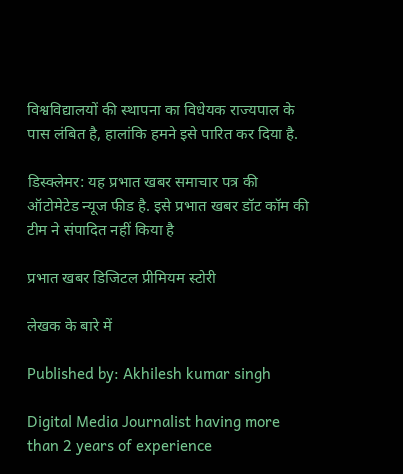विश्वविद्यालयों की स्थापना का विधेयक राज्यपाल के पास लंबित है, हालांकि हमने इसे पारित कर दिया है.

डिस्क्लेमर: यह प्रभात खबर समाचार पत्र की ऑटोमेटेड न्यूज फीड है. इसे प्रभात खबर डॉट कॉम की टीम ने संपादित नहीं किया है

प्रभात खबर डिजिटल प्रीमियम स्टोरी

लेखक के बारे में

Published by: Akhilesh kumar singh

Digital Media Journalist having more than 2 years of experience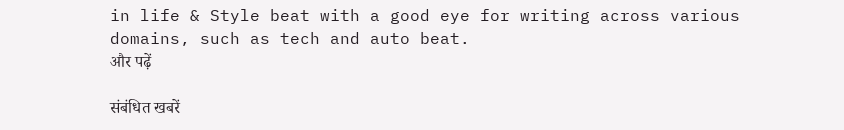in life & Style beat with a good eye for writing across various domains, such as tech and auto beat.
और पढ़ें

संबंधित खबरें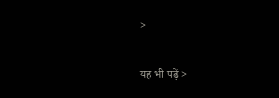>

यह भी पढ़ें >